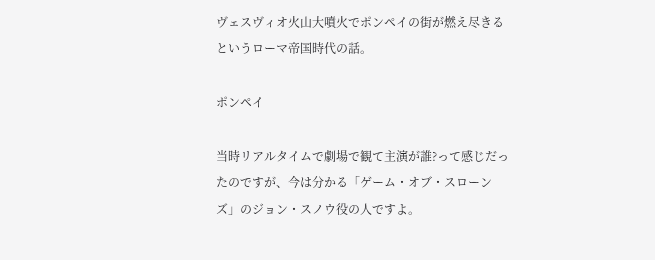ヴェスヴィオ火山大噴火でポンペイの街が燃え尽きるというローマ帝国時代の話。

ポンペイ

当時リアルタイムで劇場で観て主演が誰?って感じだったのですが、今は分かる「ゲーム・オブ・スローンズ」のジョン・スノウ役の人ですよ。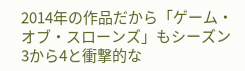2014年の作品だから「ゲーム・オブ・スローンズ」もシーズン3から4と衝撃的な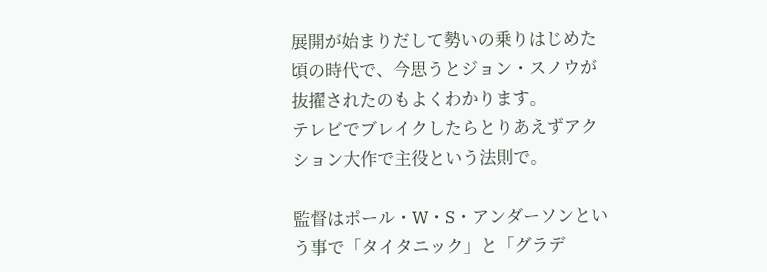展開が始まりだして勢いの乗りはじめた頃の時代で、今思うとジョン・スノウが抜擢されたのもよくわかります。
テレビでブレイクしたらとりあえずアクション大作で主役という法則で。

監督はポール・W・S・アンダーソンという事で「タイタニック」と「グラデ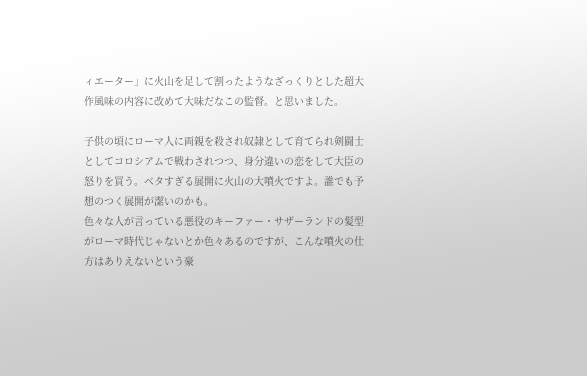ィエーター」に火山を足して割ったようなざっくりとした超大作風味の内容に改めて大味だなこの監督。と思いました。

子供の頃にローマ人に両親を殺され奴隷として育てられ剣闘士としてコロシアムで戦わされつつ、身分違いの恋をして大臣の怒りを買う。ベタすぎる展開に火山の大噴火ですよ。誰でも予想のつく展開が潔いのかも。
色々な人が言っている悪役のキーファー・サザーランドの髪型がローマ時代じゃないとか色々あるのですが、こんな噴火の仕方はありえないという豪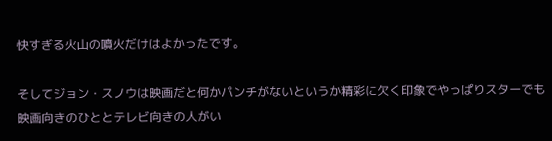快すぎる火山の噴火だけはよかったです。

そしてジョン・スノウは映画だと何かパンチがないというか精彩に欠く印象でやっぱりスターでも映画向きのひととテレビ向きの人がい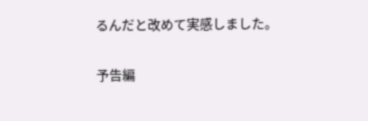るんだと改めて実感しました。

予告編